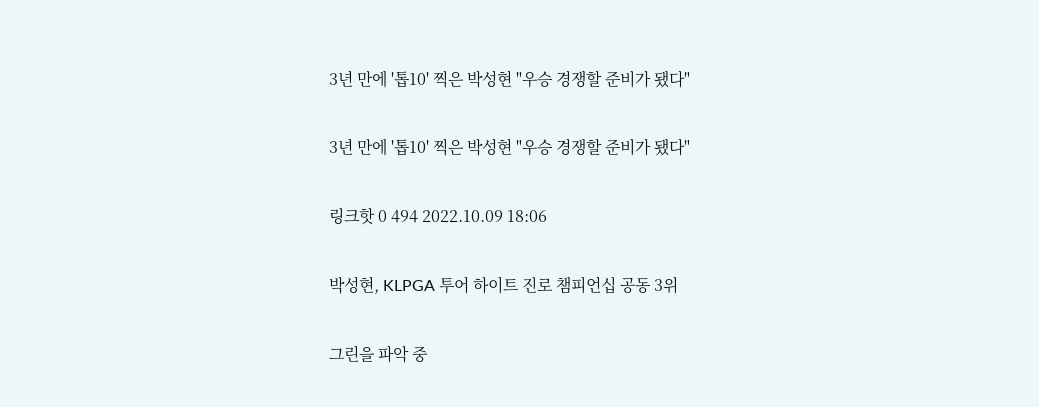3년 만에 '톱10' 찍은 박성현 "우승 경쟁할 준비가 됐다"

3년 만에 '톱10' 찍은 박성현 "우승 경쟁할 준비가 됐다"

링크핫 0 494 2022.10.09 18:06

박성현, KLPGA 투어 하이트 진로 챔피언십 공동 3위

그린을 파악 중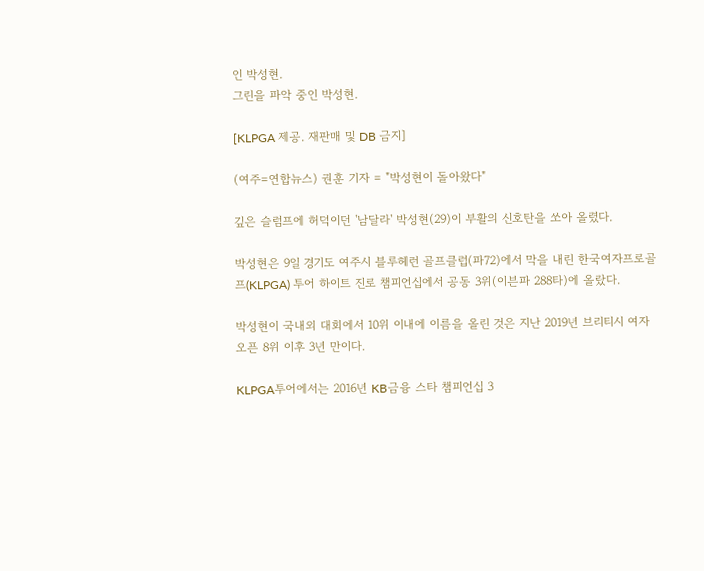인 박성현.
그린을 파악 중인 박성현.

[KLPGA 제공. 재판매 및 DB 금지]

(여주=연합뉴스) 권훈 기자 = "박성현이 돌아왔다"

깊은 슬럼프에 허덕이던 '남달라' 박성현(29)이 부활의 신호탄을 쏘아 올렸다.

박성현은 9일 경기도 여주시 블루헤런 골프클럽(파72)에서 막을 내린 한국여자프로골프(KLPGA) 투어 하이트 진로 챔피언십에서 공동 3위(이븐파 288타)에 올랐다.

박성현이 국내외 대회에서 10위 이내에 이름을 올린 것은 지난 2019년 브리티시 여자오픈 8위 이후 3년 만이다.

KLPGA투어에서는 2016년 KB금융 스타 챔피언십 3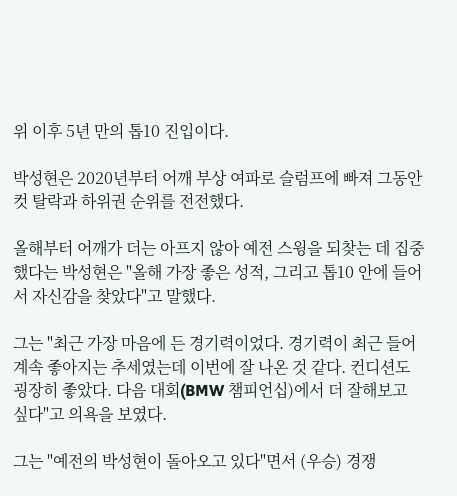위 이후 5년 만의 톱10 진입이다.

박성현은 2020년부터 어깨 부상 여파로 슬럼프에 빠져 그동안 컷 탈락과 하위권 순위를 전전했다.

올해부터 어깨가 더는 아프지 않아 예전 스윙을 되찾는 데 집중했다는 박성현은 "올해 가장 좋은 성적, 그리고 톱10 안에 들어서 자신감을 찾았다"고 말했다.

그는 "최근 가장 마음에 든 경기력이었다. 경기력이 최근 들어 계속 좋아지는 추세였는데 이번에 잘 나온 것 같다. 컨디션도 굉장히 좋았다. 다음 대회(BMW 챔피언십)에서 더 잘해보고 싶다"고 의욕을 보였다.

그는 "예전의 박성현이 돌아오고 있다"면서 (우승) 경쟁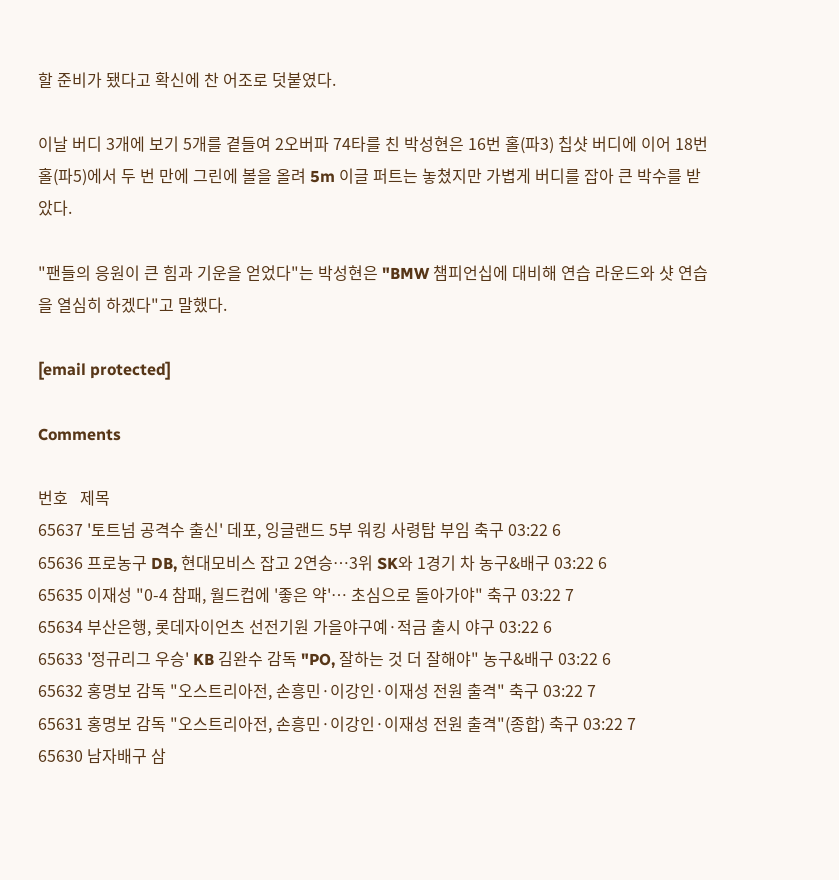할 준비가 됐다고 확신에 찬 어조로 덧붙였다.

이날 버디 3개에 보기 5개를 곁들여 2오버파 74타를 친 박성현은 16번 홀(파3) 칩샷 버디에 이어 18번 홀(파5)에서 두 번 만에 그린에 볼을 올려 5m 이글 퍼트는 놓쳤지만 가볍게 버디를 잡아 큰 박수를 받았다.

"팬들의 응원이 큰 힘과 기운을 얻었다"는 박성현은 "BMW 챔피언십에 대비해 연습 라운드와 샷 연습을 열심히 하겠다"고 말했다.

[email protected]

Comments

번호   제목
65637 '토트넘 공격수 출신' 데포, 잉글랜드 5부 워킹 사령탑 부임 축구 03:22 6
65636 프로농구 DB, 현대모비스 잡고 2연승…3위 SK와 1경기 차 농구&배구 03:22 6
65635 이재성 "0-4 참패, 월드컵에 '좋은 약'… 초심으로 돌아가야" 축구 03:22 7
65634 부산은행, 롯데자이언츠 선전기원 가을야구예·적금 출시 야구 03:22 6
65633 '정규리그 우승' KB 김완수 감독 "PO, 잘하는 것 더 잘해야" 농구&배구 03:22 6
65632 홍명보 감독 "오스트리아전, 손흥민·이강인·이재성 전원 출격" 축구 03:22 7
65631 홍명보 감독 "오스트리아전, 손흥민·이강인·이재성 전원 출격"(종합) 축구 03:22 7
65630 남자배구 삼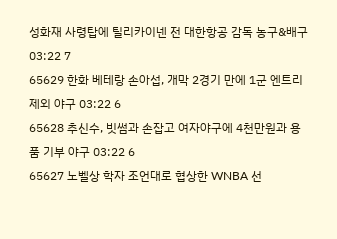성화재 사령탑에 틸리카이넨 전 대한항공 감독 농구&배구 03:22 7
65629 한화 베테랑 손아섭, 개막 2경기 만에 1군 엔트리 제외 야구 03:22 6
65628 추신수, 빗썸과 손잡고 여자야구에 4천만원과 용품 기부 야구 03:22 6
65627 노벨상 학자 조언대로 협상한 WNBA 선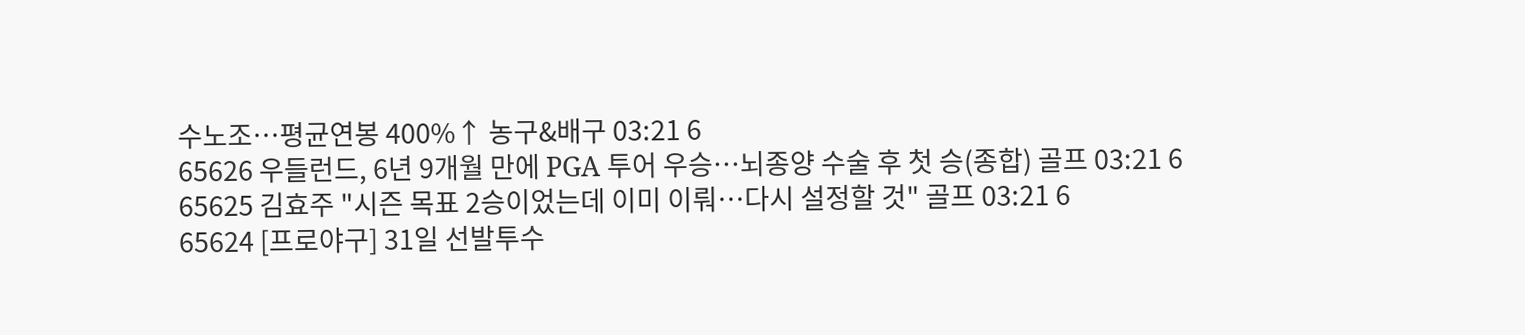수노조…평균연봉 400%↑ 농구&배구 03:21 6
65626 우들런드, 6년 9개월 만에 PGA 투어 우승…뇌종양 수술 후 첫 승(종합) 골프 03:21 6
65625 김효주 "시즌 목표 2승이었는데 이미 이뤄…다시 설정할 것" 골프 03:21 6
65624 [프로야구] 31일 선발투수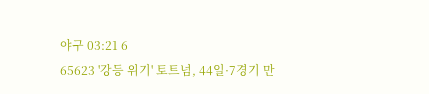야구 03:21 6
65623 '강등 위기' 토트넘, 44일·7경기 만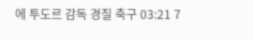에 투도르 감독 경질 축구 03:21 7